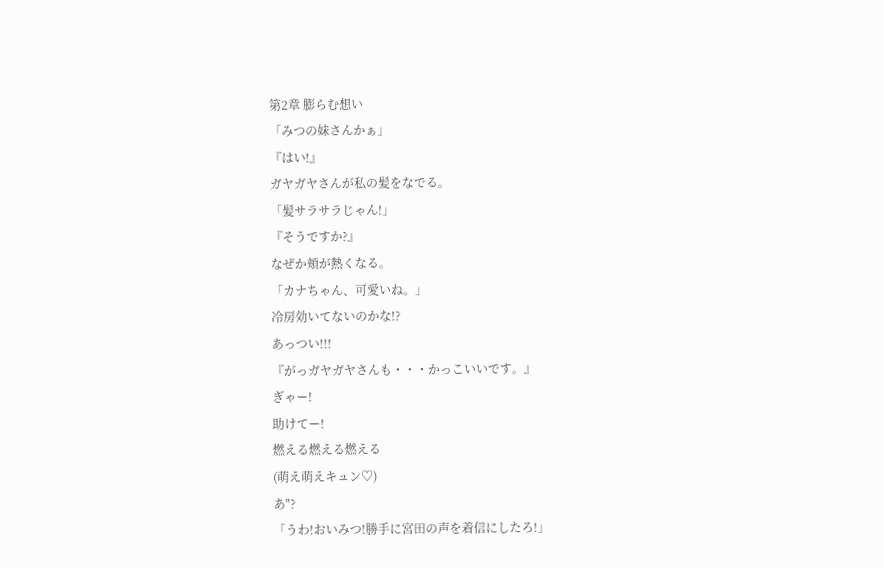第2章 膨らむ想い
「みつの妹さんかぁ」
『はい!』
ガヤガヤさんが私の髪をなでる。
「髪サラサラじゃん!」
『そうですか?』
なぜか頬が熱くなる。
「カナちゃん、可愛いね。」
冷房効いてないのかな!?
あっつい!!!
『がっガヤガヤさんも・・・かっこいいです。』
ぎゃー!
助けてー!
燃える燃える燃える
(萌え萌えキュン♡)
あ"?
「うわ!おいみつ!勝手に宮田の声を着信にしたろ!」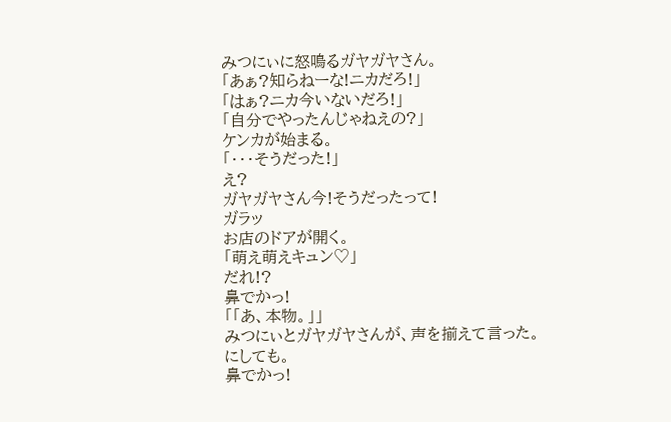みつにぃに怒鳴るガヤガヤさん。
「あぁ?知らねーな!ニカだろ!」
「はぁ?ニカ今いないだろ!」
「自分でやったんじゃねえの?」
ケンカが始まる。
「・・・そうだった!」
え?
ガヤガヤさん今!そうだったって!
ガラッ
お店のドアが開く。
「萌え萌えキュン♡」
だれ!?
鼻でかっ!
「「あ、本物。」」
みつにぃとガヤガヤさんが、声を揃えて言った。
にしても。
鼻でかっ!